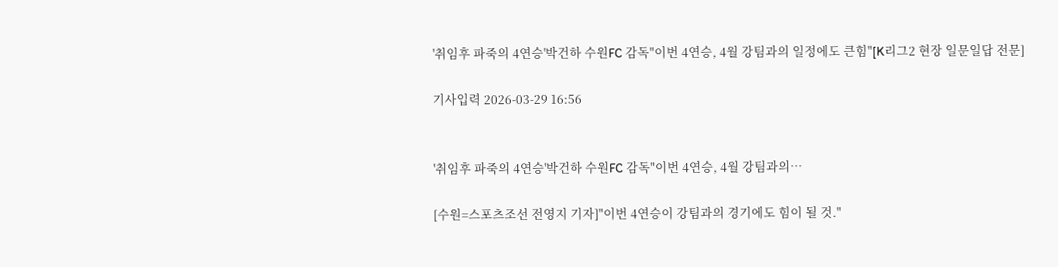'취임후 파죽의 4연승'박건하 수원FC 감독"이번 4연승, 4월 강팀과의 일정에도 큰힘"[K리그2 현장 일문일답 전문]

기사입력 2026-03-29 16:56


'취임후 파죽의 4연승'박건하 수원FC 감독"이번 4연승, 4월 강팀과의…

[수원=스포츠조선 전영지 기자]"이번 4연승이 강팀과의 경기에도 힘이 될 것."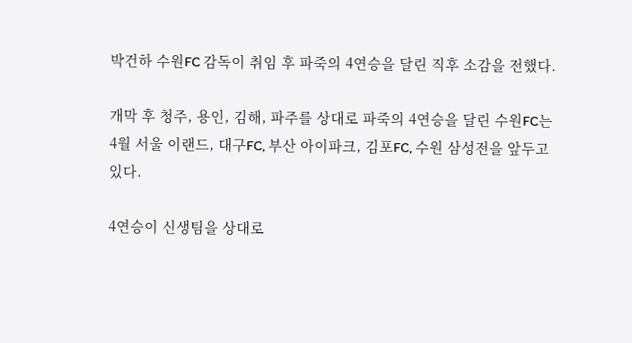박건하 수원FC 감독이 취임 후 파죽의 4연승을 달린 직후 소감을 전했다.

개막 후 청주, 용인, 김해, 파주를 상대로 파죽의 4연승을 달린 수원FC는 4월 서울 이랜드, 대구FC, 부산 아이파크, 김포FC, 수원 삼성전을 앞두고 있다.

4연승이 신생팀을 상대로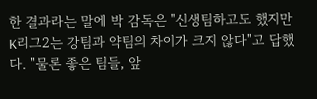한 결과라는 말에 박 감독은 "신생팀하고도 했지만 K리그2는 강팀과 약팀의 차이가 크지 않다"고 답했다. "물론 좋은 팀들, 앞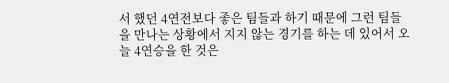서 했던 4연전보다 좋은 팀들과 하기 때문에 그런 팀들을 만나는 상황에서 지지 않는 경기를 하는 데 있어서 오늘 4연승을 한 것은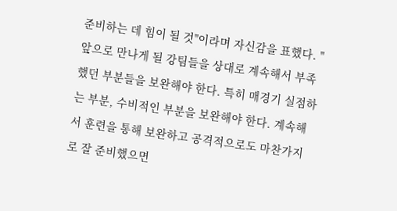준비하는 데 힘이 될 것"이라며 자신감을 표했다. "앞으로 만나게 될 강팀들을 상대로 계속해서 부족했던 부분들을 보완해야 한다. 특히 매경기 실점하는 부분, 수비적인 부분을 보완해야 한다. 계속해서 훈련을 통해 보완하고 공격적으로도 마찬가지로 잘 준비했으면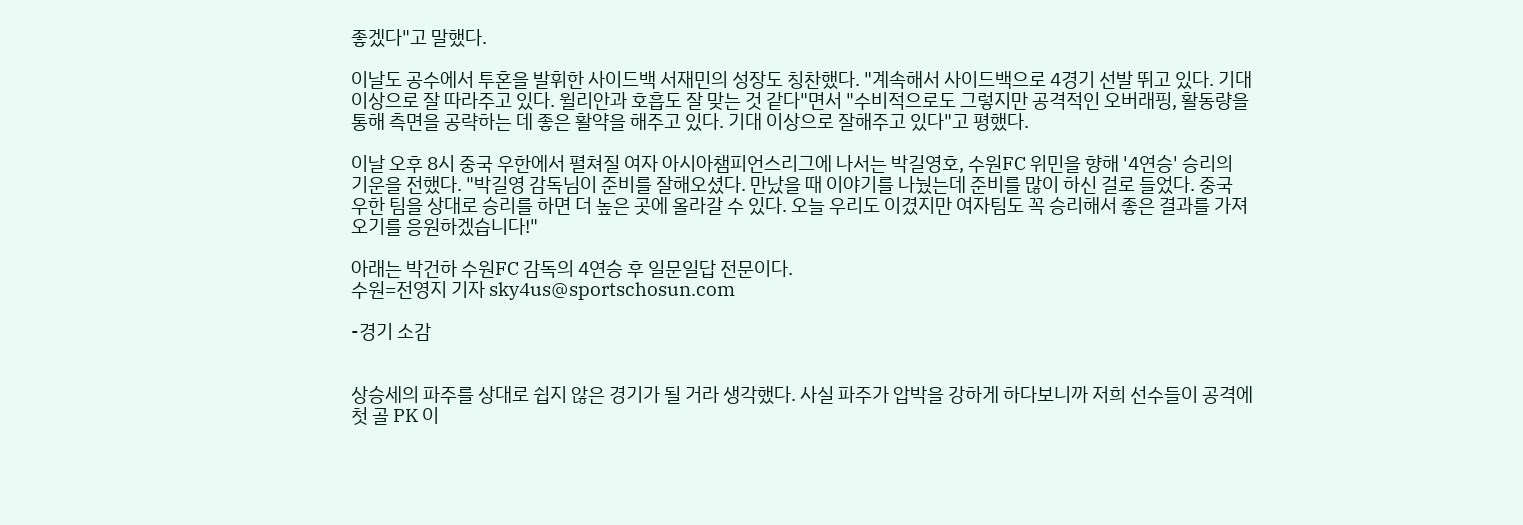좋겠다"고 말했다.

이날도 공수에서 투혼을 발휘한 사이드백 서재민의 성장도 칭찬했다. "계속해서 사이드백으로 4경기 선발 뛰고 있다. 기대 이상으로 잘 따라주고 있다. 윌리안과 호흡도 잘 맞는 것 같다"면서 "수비적으로도 그렇지만 공격적인 오버래핑, 활동량을 통해 측면을 공략하는 데 좋은 활약을 해주고 있다. 기대 이상으로 잘해주고 있다"고 평했다.

이날 오후 8시 중국 우한에서 펼쳐질 여자 아시아챔피언스리그에 나서는 박길영호, 수원FC 위민을 향해 '4연승' 승리의 기운을 전했다. "박길영 감독님이 준비를 잘해오셨다. 만났을 때 이야기를 나눴는데 준비를 많이 하신 걸로 들었다. 중국 우한 팀을 상대로 승리를 하면 더 높은 곳에 올라갈 수 있다. 오늘 우리도 이겼지만 여자팀도 꼭 승리해서 좋은 결과를 가져오기를 응원하겠습니다!"

아래는 박건하 수원FC 감독의 4연승 후 일문일답 전문이다.
수원=전영지 기자 sky4us@sportschosun.com

-경기 소감


상승세의 파주를 상대로 쉽지 않은 경기가 될 거라 생각했다. 사실 파주가 압박을 강하게 하다보니까 저희 선수들이 공격에 첫 골 PK 이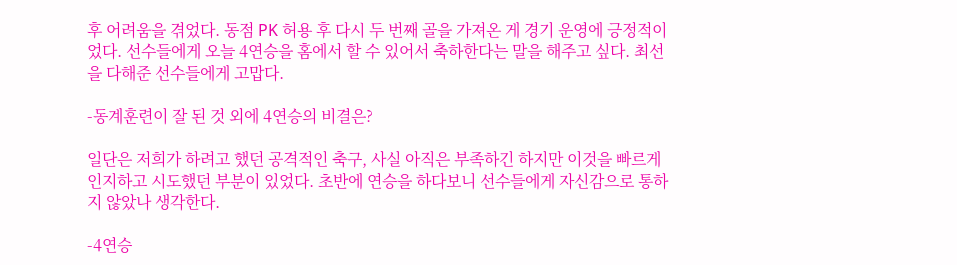후 어려움을 겪었다. 동점 PK 허용 후 다시 두 번째 골을 가져온 게 경기 운영에 긍정적이었다. 선수들에게 오늘 4연승을 홈에서 할 수 있어서 축하한다는 말을 해주고 싶다. 최선을 다해준 선수들에게 고맙다.

-동계훈련이 잘 된 것 외에 4연승의 비결은?

일단은 저희가 하려고 했던 공격적인 축구, 사실 아직은 부족하긴 하지만 이것을 빠르게 인지하고 시도했던 부분이 있었다. 초반에 연승을 하다보니 선수들에게 자신감으로 통하지 않았나 생각한다.

-4연승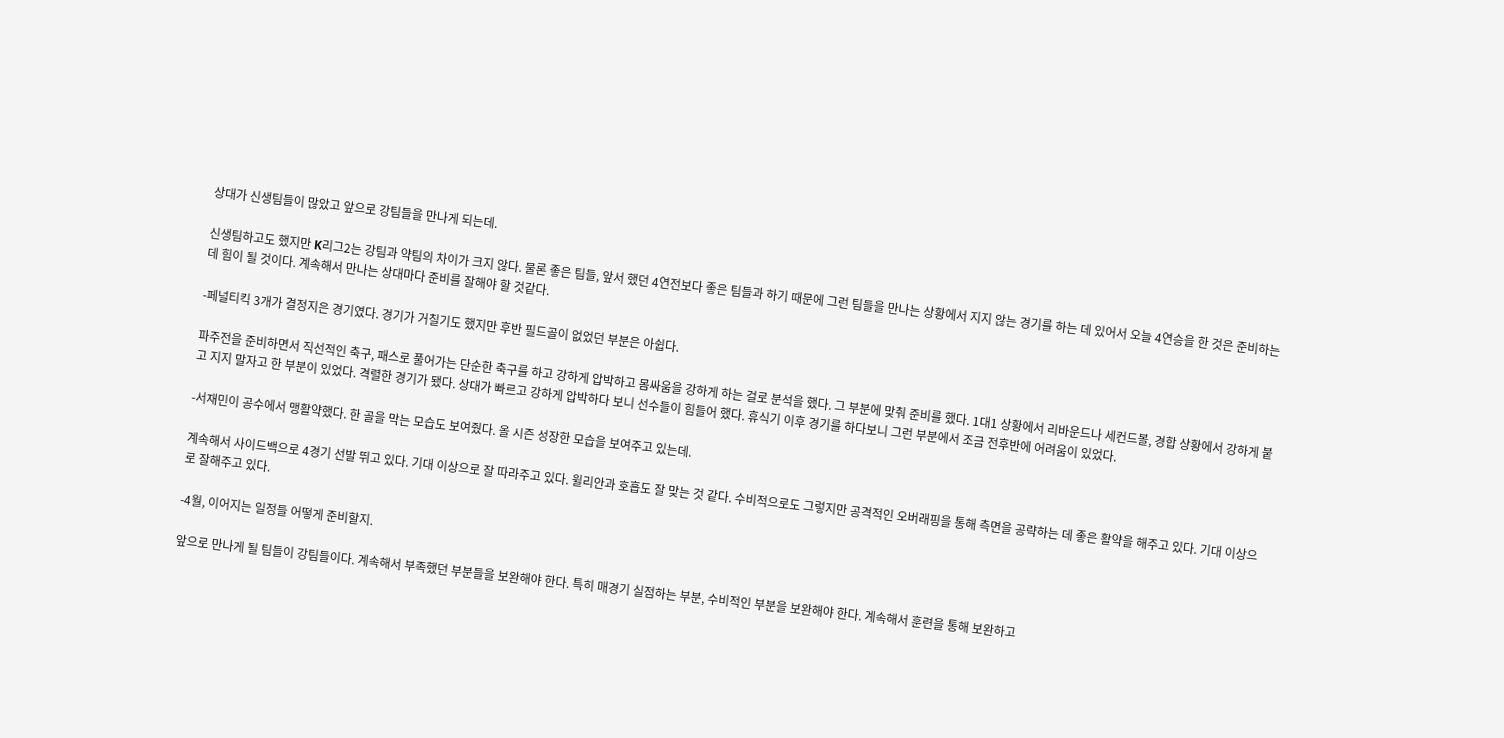상대가 신생팀들이 많았고 앞으로 강팀들을 만나게 되는데.

신생팀하고도 했지만 K리그2는 강팀과 약팀의 차이가 크지 않다. 물론 좋은 팀들, 앞서 했던 4연전보다 좋은 팀들과 하기 때문에 그런 팀들을 만나는 상황에서 지지 않는 경기를 하는 데 있어서 오늘 4연승을 한 것은 준비하는 데 힘이 될 것이다. 계속해서 만나는 상대마다 준비를 잘해야 할 것같다.

-페널티킥 3개가 결정지은 경기였다. 경기가 거칠기도 했지만 후반 필드골이 없었던 부분은 아쉽다.

파주전을 준비하면서 직선적인 축구, 패스로 풀어가는 단순한 축구를 하고 강하게 압박하고 몸싸움을 강하게 하는 걸로 분석을 했다. 그 부분에 맞춰 준비를 했다. 1대1 상황에서 리바운드나 세컨드볼, 경합 상황에서 강하게 붙고 지지 말자고 한 부분이 있었다. 격렬한 경기가 됐다. 상대가 빠르고 강하게 압박하다 보니 선수들이 힘들어 했다. 휴식기 이후 경기를 하다보니 그런 부분에서 조금 전후반에 어려움이 있었다.

-서재민이 공수에서 맹활약했다. 한 골을 막는 모습도 보여줬다. 올 시즌 성장한 모습을 보여주고 있는데.

계속해서 사이드백으로 4경기 선발 뛰고 있다. 기대 이상으로 잘 따라주고 있다. 윌리안과 호흡도 잘 맞는 것 같다. 수비적으로도 그렇지만 공격적인 오버래핑을 통해 측면을 공략하는 데 좋은 활약을 해주고 있다. 기대 이상으로 잘해주고 있다.

-4월, 이어지는 일정들 어떻게 준비할지.

앞으로 만나게 될 팀들이 강팀들이다. 계속해서 부족했던 부분들을 보완해야 한다. 특히 매경기 실점하는 부분, 수비적인 부분을 보완해야 한다. 계속해서 훈련을 통해 보완하고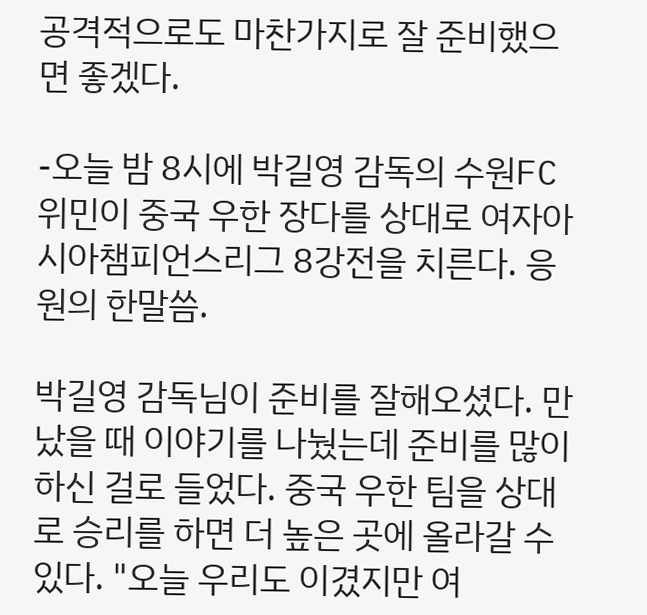공격적으로도 마찬가지로 잘 준비했으면 좋겠다.

-오늘 밤 8시에 박길영 감독의 수원FC 위민이 중국 우한 장다를 상대로 여자아시아챔피언스리그 8강전을 치른다. 응원의 한말씀.

박길영 감독님이 준비를 잘해오셨다. 만났을 때 이야기를 나눴는데 준비를 많이 하신 걸로 들었다. 중국 우한 팀을 상대로 승리를 하면 더 높은 곳에 올라갈 수 있다. "오늘 우리도 이겼지만 여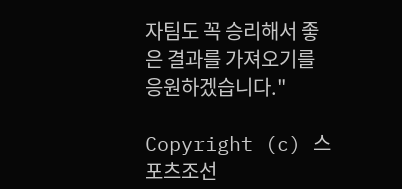자팀도 꼭 승리해서 좋은 결과를 가져오기를 응원하겠습니다."

Copyright (c) 스포츠조선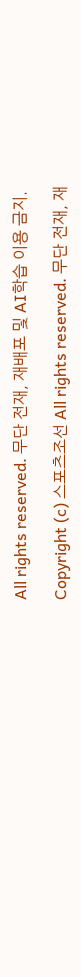All rights reserved. 무단 전재, 재배포 및 AI학습 이용 금지.

Copyright (c) 스포츠조선 All rights reserved. 무단 전재, 재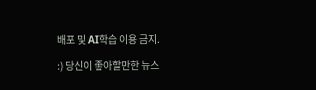배포 및 AI학습 이용 금지.

:) 당신이 좋아할만한 뉴스